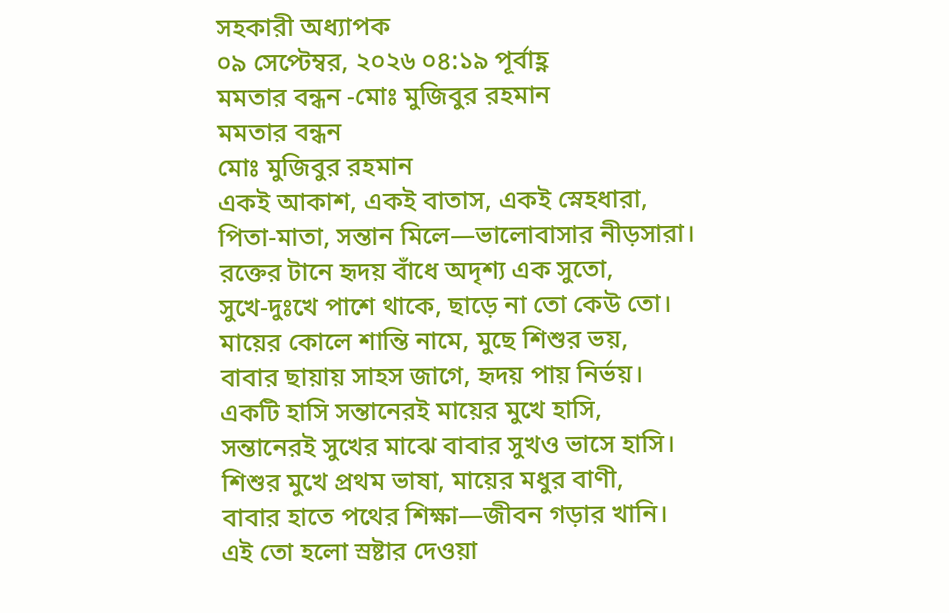সহকারী অধ্যাপক
০৯ সেপ্টেম্বর, ২০২৬ ০৪:১৯ পূর্বাহ্ণ
মমতার বন্ধন -মোঃ মুজিবুর রহমান
মমতার বন্ধন
মোঃ মুজিবুর রহমান
একই আকাশ, একই বাতাস, একই স্নেহধারা,
পিতা-মাতা, সন্তান মিলে—ভালোবাসার নীড়সারা।
রক্তের টানে হৃদয় বাঁধে অদৃশ্য এক সুতো,
সুখে-দুঃখে পাশে থাকে, ছাড়ে না তো কেউ তো।
মায়ের কোলে শান্তি নামে, মুছে শিশুর ভয়,
বাবার ছায়ায় সাহস জাগে, হৃদয় পায় নির্ভয়।
একটি হাসি সন্তানেরই মায়ের মুখে হাসি,
সন্তানেরই সুখের মাঝে বাবার সুখও ভাসে হাসি।
শিশুর মুখে প্রথম ভাষা, মায়ের মধুর বাণী,
বাবার হাতে পথের শিক্ষা—জীবন গড়ার খানি।
এই তো হলো স্রষ্টার দেওয়া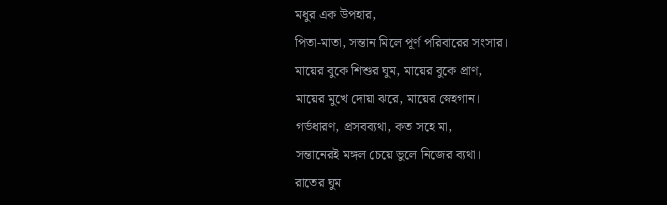মধুর এক উপহার,
পিতা-মাতা, সন্তান মিলে পূর্ণ পরিবারের সংসার।
মায়ের বুকে শিশুর ঘুম, মায়ের বুকে প্রাণ,
মায়ের মুখে দোয়া ঝরে, মায়ের স্নেহগান।
গর্ভধারণ, প্রসবব্যথা, কত সহে মা,
সন্তানেরই মঙ্গল চেয়ে ভুলে নিজের ব্যথা।
রাতের ঘুম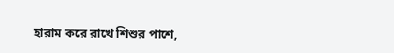হারাম করে রাখে শিশুর পাশে,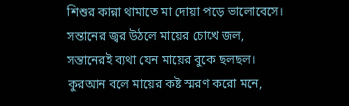শিশুর কান্না থামাতে মা দোয়া পড়ে ভালোবেসে।
সন্তানের জ্বর উঠলে মায়ের চোখে জল,
সন্তানেরই ব্যথা যেন মায়ের বুকে ছলছল।
কুরআন বলে মায়ের কষ্ট স্মরণ করো মনে,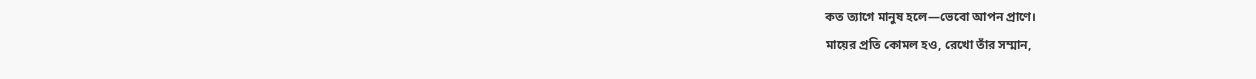কত ত্যাগে মানুষ হলে—ভেবো আপন প্রাণে।
মায়ের প্রতি কোমল হও, রেখো তাঁর সম্মান,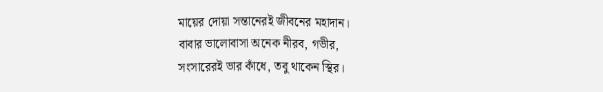মায়ের দোয়া সন্তানেরই জীবনের মহাদান।
বাবার ভালোবাসা অনেক নীরব, গভীর,
সংসারেরই ভার কাঁধে, তবু থাকেন স্থির।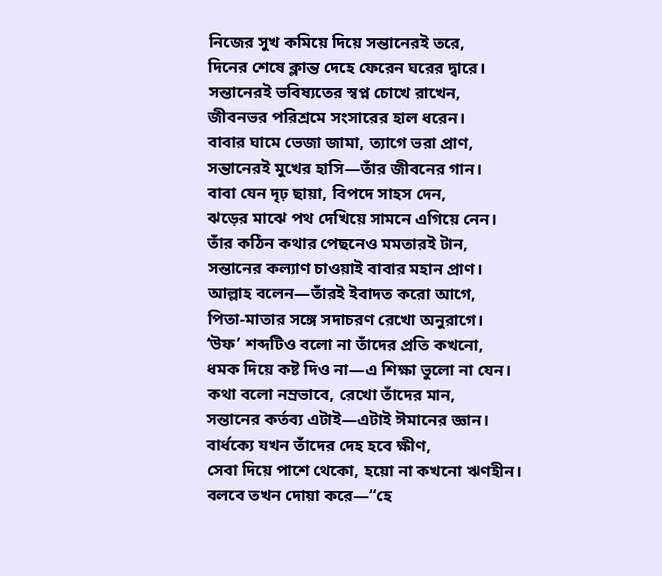নিজের সুখ কমিয়ে দিয়ে সন্তানেরই তরে,
দিনের শেষে ক্লান্ত দেহে ফেরেন ঘরের দ্বারে।
সন্তানেরই ভবিষ্যতের স্বপ্ন চোখে রাখেন,
জীবনভর পরিশ্রমে সংসারের হাল ধরেন।
বাবার ঘামে ভেজা জামা, ত্যাগে ভরা প্রাণ,
সন্তানেরই মুখের হাসি—তাঁর জীবনের গান।
বাবা যেন দৃঢ় ছায়া, বিপদে সাহস দেন,
ঝড়ের মাঝে পথ দেখিয়ে সামনে এগিয়ে নেন।
তাঁর কঠিন কথার পেছনেও মমতারই টান,
সন্তানের কল্যাণ চাওয়াই বাবার মহান প্রাণ।
আল্লাহ বলেন—তাঁরই ইবাদত করো আগে,
পিতা-মাতার সঙ্গে সদাচরণ রেখো অনুরাগে।
‘উফ’ শব্দটিও বলো না তাঁদের প্রতি কখনো,
ধমক দিয়ে কষ্ট দিও না—এ শিক্ষা ভুলো না যেন।
কথা বলো নম্রভাবে, রেখো তাঁদের মান,
সন্তানের কর্তব্য এটাই—এটাই ঈমানের জ্ঞান।
বার্ধক্যে যখন তাঁদের দেহ হবে ক্ষীণ,
সেবা দিয়ে পাশে থেকো, হয়ো না কখনো ঋণহীন।
বলবে তখন দোয়া করে—“হে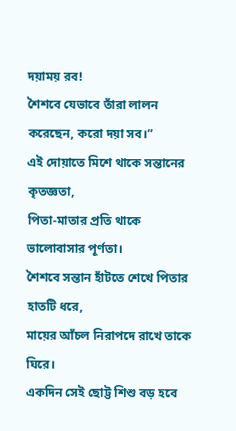দয়াময় রব!
শৈশবে যেভাবে তাঁরা লালন করেছেন, করো দয়া সব।”
এই দোয়াতে মিশে থাকে সন্তানের কৃতজ্ঞতা,
পিতা-মাতার প্রতি থাকে ভালোবাসার পূর্ণতা।
শৈশবে সন্তান হাঁটতে শেখে পিতার হাতটি ধরে,
মায়ের আঁচল নিরাপদে রাখে তাকে ঘিরে।
একদিন সেই ছোট্ট শিশু বড় হবে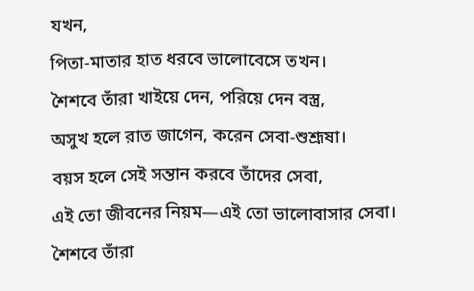যখন,
পিতা-মাতার হাত ধরবে ভালোবেসে তখন।
শৈশবে তাঁরা খাইয়ে দেন, পরিয়ে দেন বস্ত্র,
অসুখ হলে রাত জাগেন, করেন সেবা-শুশ্রূষা।
বয়স হলে সেই সন্তান করবে তাঁদের সেবা,
এই তো জীবনের নিয়ম—এই তো ভালোবাসার সেবা।
শৈশবে তাঁরা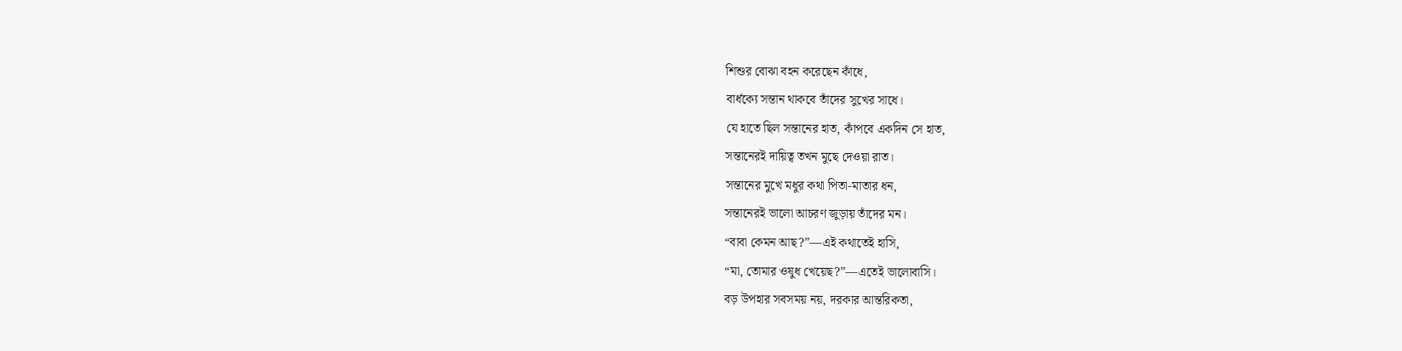শিশুর বোঝা বহন করেছেন কাঁধে,
বার্ধক্যে সন্তান থাকবে তাঁদের সুখের সাধে।
যে হাতে ছিল সন্তানের হাত, কাঁপবে একদিন সে হাত,
সন্তানেরই দায়িত্ব তখন মুছে দেওয়া রাত।
সন্তানের মুখে মধুর কথা পিতা-মাতার ধন,
সন্তানেরই ভালো আচরণ জুড়ায় তাঁদের মন।
“বাবা কেমন আছ?”—এই কথাতেই হাসি,
“মা, তোমার ওষুধ খেয়েছ?”—এতেই ভালোবাসি।
বড় উপহার সবসময় নয়, দরকার আন্তরিকতা,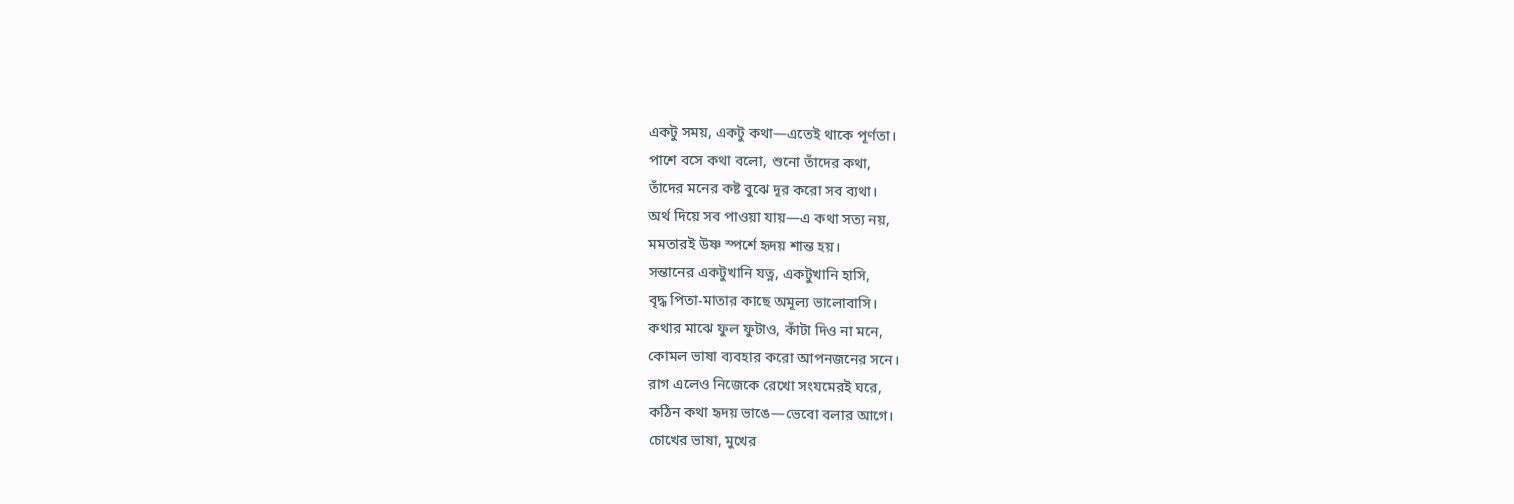একটু সময়, একটু কথা—এতেই থাকে পূর্ণতা।
পাশে বসে কথা বলো, শুনো তাঁদের কথা,
তাঁদের মনের কষ্ট বুঝে দূর করো সব ব্যথা।
অর্থ দিয়ে সব পাওয়া যায়—এ কথা সত্য নয়,
মমতারই উষ্ণ স্পর্শে হৃদয় শান্ত হয়।
সন্তানের একটুখানি যত্ন, একটুখানি হাসি,
বৃদ্ধ পিতা-মাতার কাছে অমূল্য ভালোবাসি।
কথার মাঝে ফুল ফুটাও, কাঁটা দিও না মনে,
কোমল ভাষা ব্যবহার করো আপনজনের সনে।
রাগ এলেও নিজেকে রেখো সংযমেরই ঘরে,
কঠিন কথা হৃদয় ভাঙে—ভেবো বলার আগে।
চোখের ভাষা, মুখের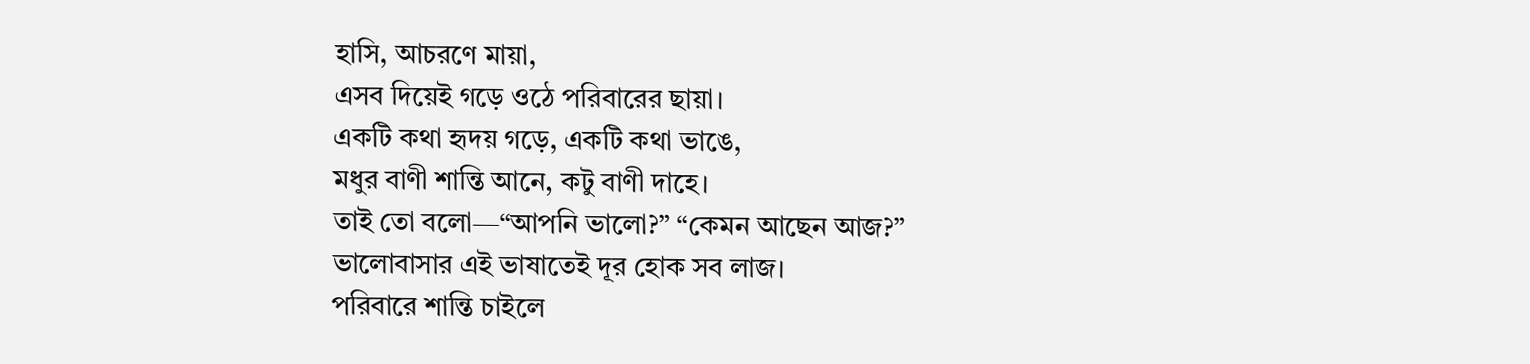হাসি, আচরণে মায়া,
এসব দিয়েই গড়ে ওঠে পরিবারের ছায়া।
একটি কথা হৃদয় গড়ে, একটি কথা ভাঙে,
মধুর বাণী শান্তি আনে, কটু বাণী দাহে।
তাই তো বলো—“আপনি ভালো?” “কেমন আছেন আজ?”
ভালোবাসার এই ভাষাতেই দূর হোক সব লাজ।
পরিবারে শান্তি চাইলে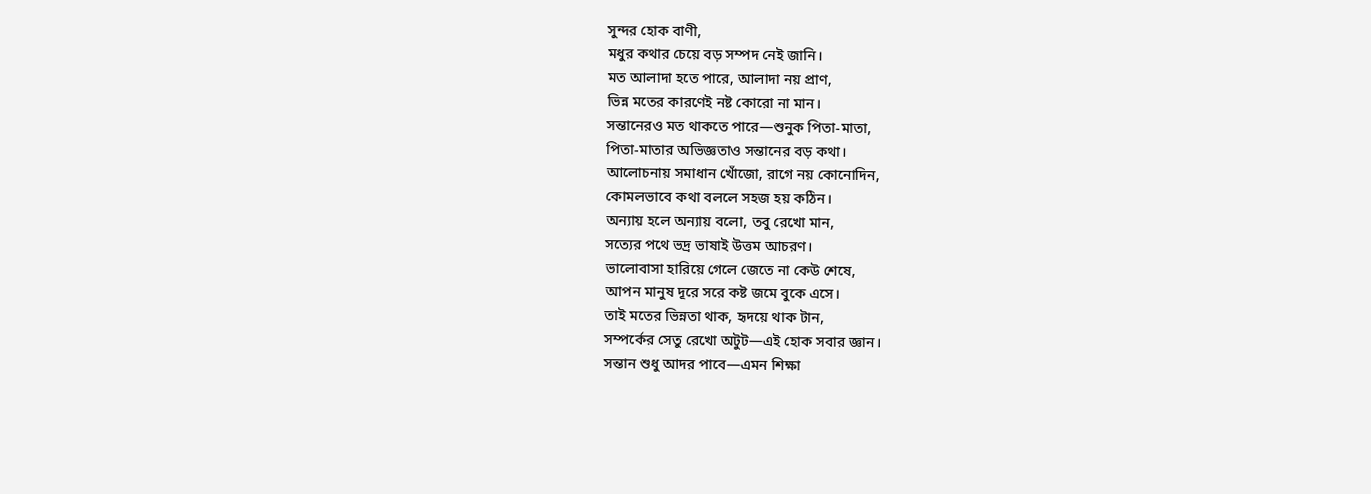সুন্দর হোক বাণী,
মধুর কথার চেয়ে বড় সম্পদ নেই জানি।
মত আলাদা হতে পারে, আলাদা নয় প্রাণ,
ভিন্ন মতের কারণেই নষ্ট কোরো না মান।
সন্তানেরও মত থাকতে পারে—শুনুক পিতা-মাতা,
পিতা-মাতার অভিজ্ঞতাও সন্তানের বড় কথা।
আলোচনায় সমাধান খোঁজো, রাগে নয় কোনোদিন,
কোমলভাবে কথা বললে সহজ হয় কঠিন।
অন্যায় হলে অন্যায় বলো, তবু রেখো মান,
সত্যের পথে ভদ্র ভাষাই উত্তম আচরণ।
ভালোবাসা হারিয়ে গেলে জেতে না কেউ শেষে,
আপন মানুষ দূরে সরে কষ্ট জমে বুকে এসে।
তাই মতের ভিন্নতা থাক, হৃদয়ে থাক টান,
সম্পর্কের সেতু রেখো অটুট—এই হোক সবার জ্ঞান।
সন্তান শুধু আদর পাবে—এমন শিক্ষা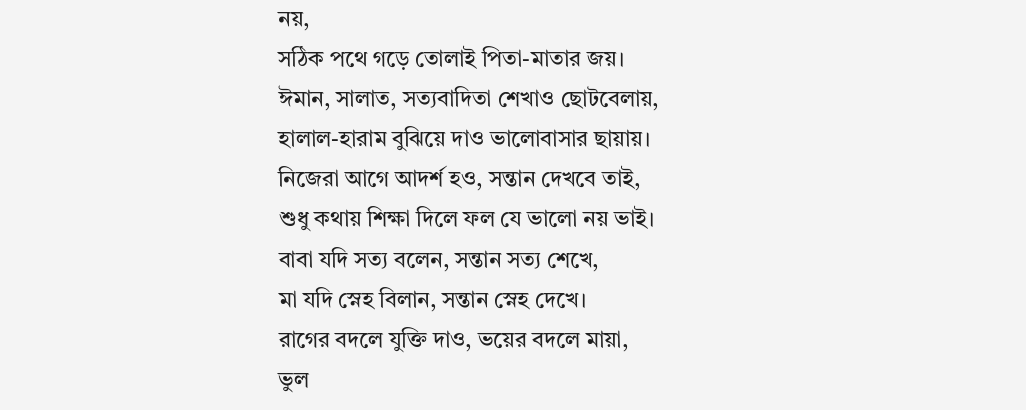নয়,
সঠিক পথে গড়ে তোলাই পিতা-মাতার জয়।
ঈমান, সালাত, সত্যবাদিতা শেখাও ছোটবেলায়,
হালাল-হারাম বুঝিয়ে দাও ভালোবাসার ছায়ায়।
নিজেরা আগে আদর্শ হও, সন্তান দেখবে তাই,
শুধু কথায় শিক্ষা দিলে ফল যে ভালো নয় ভাই।
বাবা যদি সত্য বলেন, সন্তান সত্য শেখে,
মা যদি স্নেহ বিলান, সন্তান স্নেহ দেখে।
রাগের বদলে যুক্তি দাও, ভয়ের বদলে মায়া,
ভুল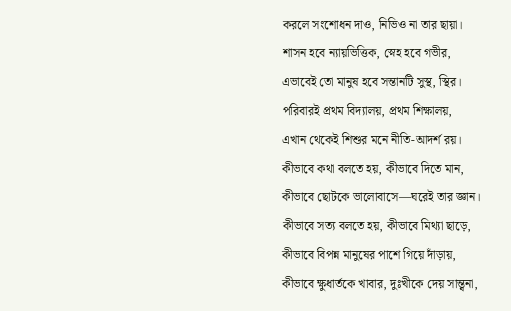করলে সংশোধন দাও, নিভিও না তার ছায়া।
শাসন হবে ন্যায়ভিত্তিক, স্নেহ হবে গভীর,
এভাবেই তো মানুষ হবে সন্তানটি সুস্থ, স্থির।
পরিবারই প্রথম বিদ্যালয়, প্রথম শিক্ষালয়,
এখান থেকেই শিশুর মনে নীতি-আদর্শ রয়।
কীভাবে কথা বলতে হয়, কীভাবে দিতে মান,
কীভাবে ছোটকে ভালোবাসে—ঘরেই তার জ্ঞান।
কীভাবে সত্য বলতে হয়, কীভাবে মিথ্যা ছাড়ে,
কীভাবে বিপন্ন মানুষের পাশে গিয়ে দাঁড়ায়,
কীভাবে ক্ষুধার্তকে খাবার, দুঃখীকে দেয় সান্ত্বনা,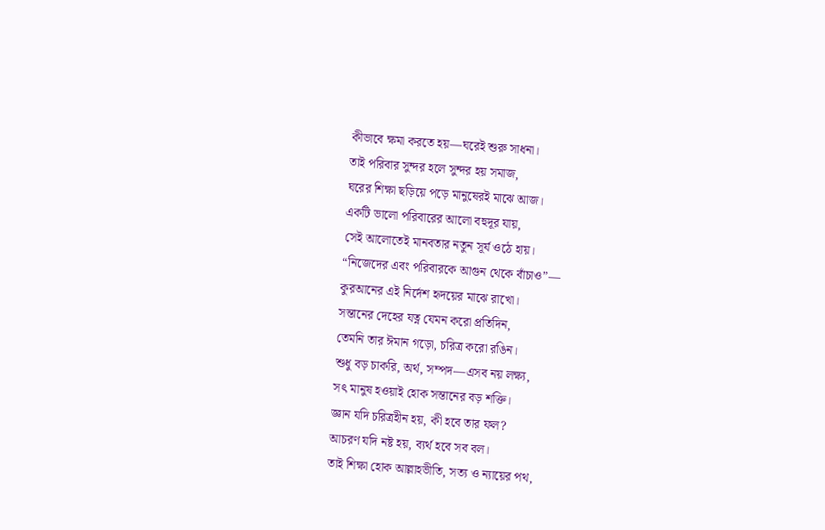কীভাবে ক্ষমা করতে হয়—ঘরেই শুরু সাধনা।
তাই পরিবার সুন্দর হলে সুন্দর হয় সমাজ,
ঘরের শিক্ষা ছড়িয়ে পড়ে মানুষেরই মাঝে আজ।
একটি ভালো পরিবারের আলো বহুদূর যায়,
সেই আলোতেই মানবতার নতুন সূর্য ওঠে হায়।
“নিজেদের এবং পরিবারকে আগুন থেকে বাঁচাও”—
কুরআনের এই নির্দেশ হৃদয়ের মাঝে রাখো।
সন্তানের দেহের যত্ন যেমন করো প্রতিদিন,
তেমনি তার ঈমান গড়ো, চরিত্র করো রঙিন।
শুধু বড় চাকরি, অর্থ, সম্পদ—এসব নয় লক্ষ্য,
সৎ মানুষ হওয়াই হোক সন্তানের বড় শক্তি।
জ্ঞান যদি চরিত্রহীন হয়, কী হবে তার ফল?
আচরণ যদি নষ্ট হয়, ব্যর্থ হবে সব বল।
তাই শিক্ষা হোক আল্লাহভীতি, সত্য ও ন্যায়ের পথ,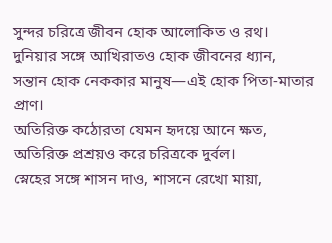সুন্দর চরিত্রে জীবন হোক আলোকিত ও রথ।
দুনিয়ার সঙ্গে আখিরাতও হোক জীবনের ধ্যান,
সন্তান হোক নেককার মানুষ—এই হোক পিতা-মাতার প্রাণ।
অতিরিক্ত কঠোরতা যেমন হৃদয়ে আনে ক্ষত,
অতিরিক্ত প্রশ্রয়ও করে চরিত্রকে দুর্বল।
স্নেহের সঙ্গে শাসন দাও, শাসনে রেখো মায়া,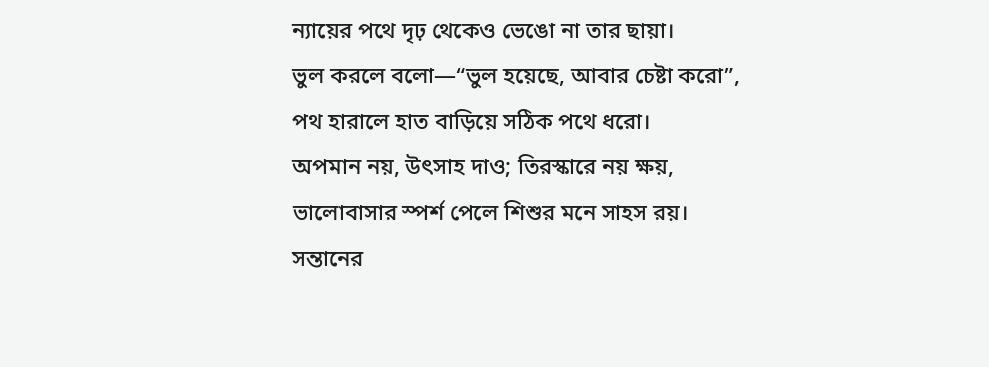ন্যায়ের পথে দৃঢ় থেকেও ভেঙো না তার ছায়া।
ভুল করলে বলো—“ভুল হয়েছে, আবার চেষ্টা করো”,
পথ হারালে হাত বাড়িয়ে সঠিক পথে ধরো।
অপমান নয়, উৎসাহ দাও; তিরস্কারে নয় ক্ষয়,
ভালোবাসার স্পর্শ পেলে শিশুর মনে সাহস রয়।
সন্তানের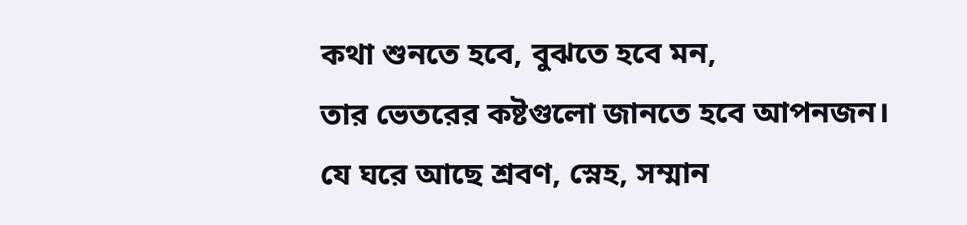কথা শুনতে হবে, বুঝতে হবে মন,
তার ভেতরের কষ্টগুলো জানতে হবে আপনজন।
যে ঘরে আছে শ্রবণ, স্নেহ, সম্মান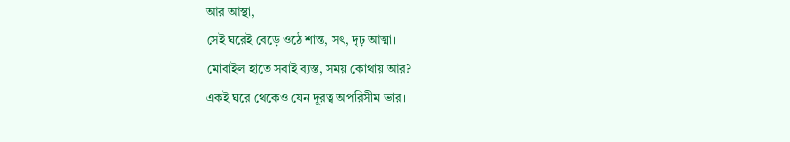আর আস্থা,
সেই ঘরেই বেড়ে ওঠে শান্ত, সৎ, দৃঢ় আত্মা।
মোবাইল হাতে সবাই ব্যস্ত, সময় কোথায় আর?
একই ঘরে থেকেও যেন দূরত্ব অপরিসীম ভার।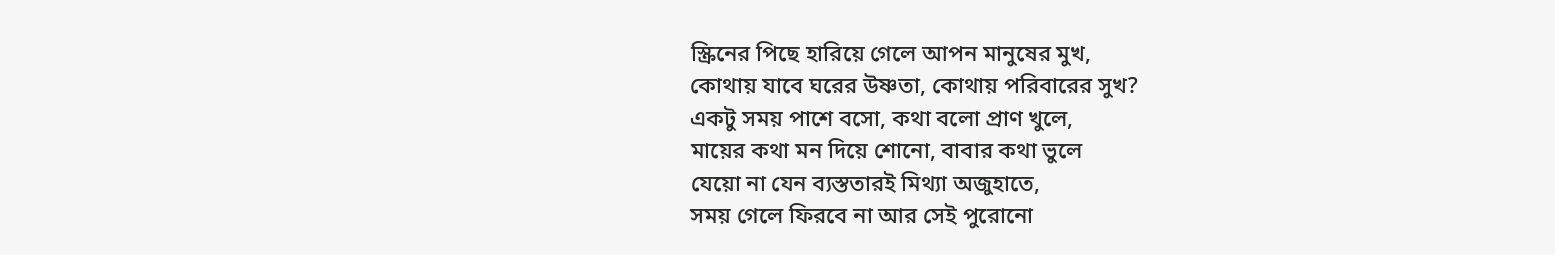স্ক্রিনের পিছে হারিয়ে গেলে আপন মানুষের মুখ,
কোথায় যাবে ঘরের উষ্ণতা, কোথায় পরিবারের সুখ?
একটু সময় পাশে বসো, কথা বলো প্রাণ খুলে,
মায়ের কথা মন দিয়ে শোনো, বাবার কথা ভুলে
যেয়ো না যেন ব্যস্ততারই মিথ্যা অজুহাতে,
সময় গেলে ফিরবে না আর সেই পুরোনো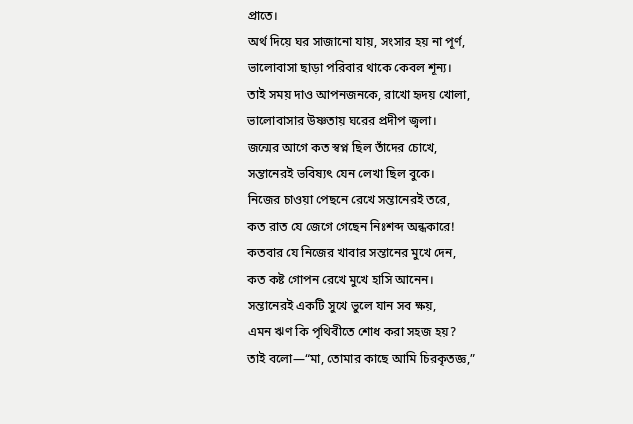প্রাতে।
অর্থ দিয়ে ঘর সাজানো যায়, সংসার হয় না পূর্ণ,
ভালোবাসা ছাড়া পরিবার থাকে কেবল শূন্য।
তাই সময় দাও আপনজনকে, রাখো হৃদয় খোলা,
ভালোবাসার উষ্ণতায় ঘরের প্রদীপ জ্বলা।
জন্মের আগে কত স্বপ্ন ছিল তাঁদের চোখে,
সন্তানেরই ভবিষ্যৎ যেন লেখা ছিল বুকে।
নিজের চাওয়া পেছনে রেখে সন্তানেরই তরে,
কত রাত যে জেগে গেছেন নিঃশব্দ অন্ধকারে!
কতবার যে নিজের খাবার সন্তানের মুখে দেন,
কত কষ্ট গোপন রেখে মুখে হাসি আনেন।
সন্তানেরই একটি সুখে ভুলে যান সব ক্ষয়,
এমন ঋণ কি পৃথিবীতে শোধ করা সহজ হয়?
তাই বলো—“মা, তোমার কাছে আমি চিরকৃতজ্ঞ,”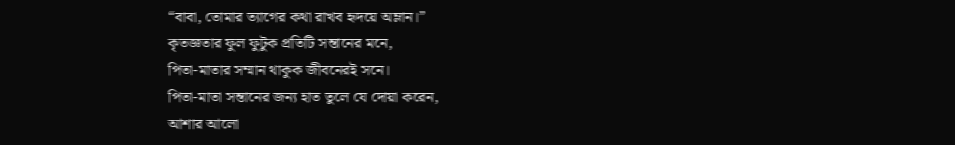“বাবা, তোমার ত্যাগের কথা রাখব হৃদয়ে অম্লান।”
কৃতজ্ঞতার ফুল ফুটুক প্রতিটি সন্তানের মনে,
পিতা-মাতার সম্মান থাকুক জীবনেরই সনে।
পিতা-মাতা সন্তানের জন্য হাত তুলে যে দোয়া করেন,
আশার আলো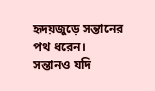হৃদয়জুড়ে সন্তানের পথ ধরেন।
সন্তানও যদি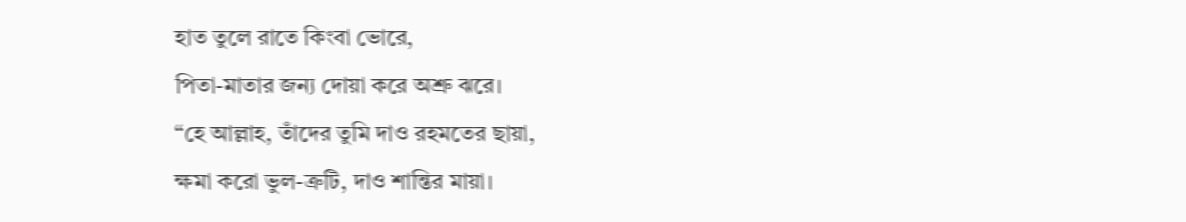হাত তুলে রাতে কিংবা ভোরে,
পিতা-মাতার জন্য দোয়া করে অশ্রু ঝরে।
“হে আল্লাহ, তাঁদের তুমি দাও রহমতের ছায়া,
ক্ষমা করো ভুল-ত্রুটি, দাও শান্তির মায়া।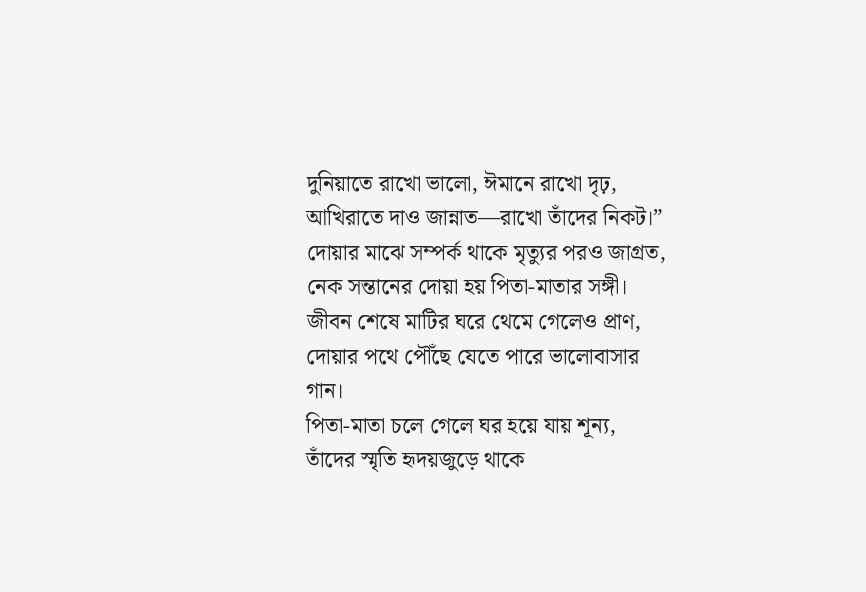দুনিয়াতে রাখো ভালো, ঈমানে রাখো দৃঢ়,
আখিরাতে দাও জান্নাত—রাখো তাঁদের নিকট।”
দোয়ার মাঝে সম্পর্ক থাকে মৃত্যুর পরও জাগ্রত,
নেক সন্তানের দোয়া হয় পিতা-মাতার সঙ্গী।
জীবন শেষে মাটির ঘরে থেমে গেলেও প্রাণ,
দোয়ার পথে পৌঁছে যেতে পারে ভালোবাসার গান।
পিতা-মাতা চলে গেলে ঘর হয়ে যায় শূন্য,
তাঁদের স্মৃতি হৃদয়জুড়ে থাকে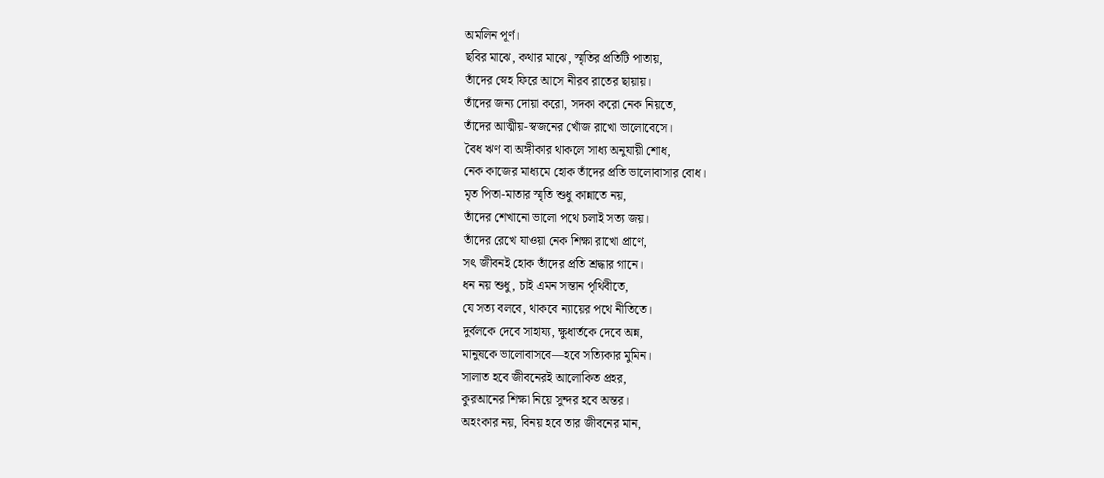অমলিন পূর্ণ।
ছবির মাঝে, কথার মাঝে, স্মৃতির প্রতিটি পাতায়,
তাঁদের স্নেহ ফিরে আসে নীরব রাতের ছায়ায়।
তাঁদের জন্য দোয়া করো, সদকা করো নেক নিয়তে,
তাঁদের আত্মীয়-স্বজনের খোঁজ রাখো ভালোবেসে।
বৈধ ঋণ বা অঙ্গীকার থাকলে সাধ্য অনুযায়ী শোধ,
নেক কাজের মাধ্যমে হোক তাঁদের প্রতি ভালোবাসার বোধ।
মৃত পিতা-মাতার স্মৃতি শুধু কান্নাতে নয়,
তাঁদের শেখানো ভালো পথে চলাই সত্য জয়।
তাঁদের রেখে যাওয়া নেক শিক্ষা রাখো প্রাণে,
সৎ জীবনই হোক তাঁদের প্রতি শ্রদ্ধার গানে।
ধন নয় শুধু, চাই এমন সন্তান পৃথিবীতে,
যে সত্য বলবে, থাকবে ন্যায়ের পথে নীতিতে।
দুর্বলকে দেবে সাহায্য, ক্ষুধার্তকে দেবে অন্ন,
মানুষকে ভালোবাসবে—হবে সত্যিকার মুমিন।
সালাত হবে জীবনেরই আলোকিত প্রহর,
কুরআনের শিক্ষা নিয়ে সুন্দর হবে অন্তর।
অহংকার নয়, বিনয় হবে তার জীবনের মান,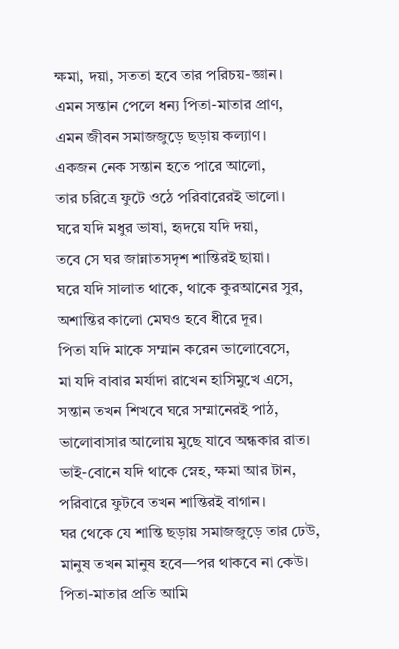ক্ষমা, দয়া, সততা হবে তার পরিচয়-জ্ঞান।
এমন সন্তান পেলে ধন্য পিতা-মাতার প্রাণ,
এমন জীবন সমাজজুড়ে ছড়ায় কল্যাণ।
একজন নেক সন্তান হতে পারে আলো,
তার চরিত্রে ফুটে ওঠে পরিবারেরই ভালো।
ঘরে যদি মধুর ভাষা, হৃদয়ে যদি দয়া,
তবে সে ঘর জান্নাতসদৃশ শান্তিরই ছায়া।
ঘরে যদি সালাত থাকে, থাকে কুরআনের সুর,
অশান্তির কালো মেঘও হবে ধীরে দূর।
পিতা যদি মাকে সম্মান করেন ভালোবেসে,
মা যদি বাবার মর্যাদা রাখেন হাসিমুখে এসে,
সন্তান তখন শিখবে ঘরে সম্মানেরই পাঠ,
ভালোবাসার আলোয় মুছে যাবে অন্ধকার রাত।
ভাই-বোনে যদি থাকে স্নেহ, ক্ষমা আর টান,
পরিবারে ফুটবে তখন শান্তিরই বাগান।
ঘর থেকে যে শান্তি ছড়ায় সমাজজুড়ে তার ঢেউ,
মানুষ তখন মানুষ হবে—পর থাকবে না কেউ।
পিতা-মাতার প্রতি আমি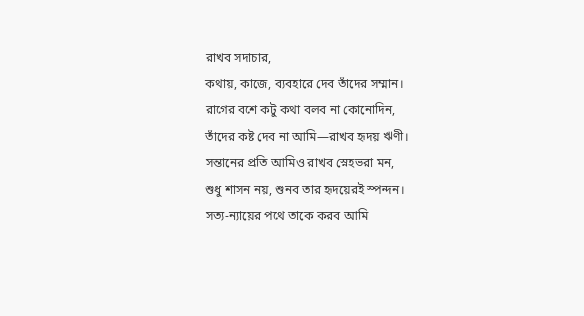রাখব সদাচার,
কথায়, কাজে, ব্যবহারে দেব তাঁদের সম্মান।
রাগের বশে কটু কথা বলব না কোনোদিন,
তাঁদের কষ্ট দেব না আমি—রাখব হৃদয় ঋণী।
সন্তানের প্রতি আমিও রাখব স্নেহভরা মন,
শুধু শাসন নয়, শুনব তার হৃদয়েরই স্পন্দন।
সত্য-ন্যায়ের পথে তাকে করব আমি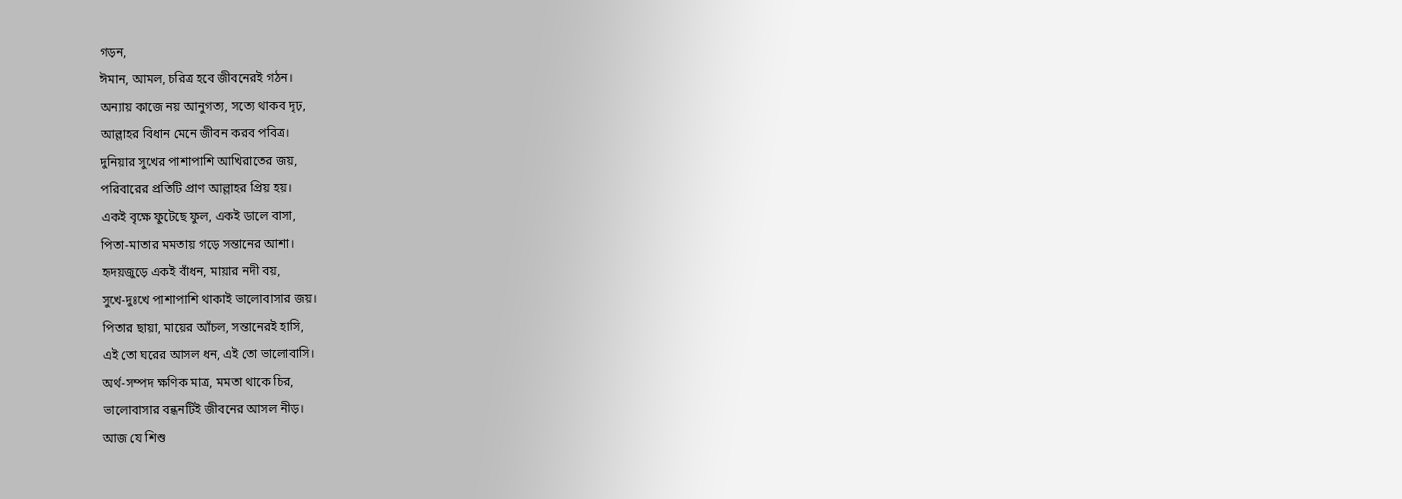গড়ন,
ঈমান, আমল, চরিত্র হবে জীবনেরই গঠন।
অন্যায় কাজে নয় আনুগত্য, সত্যে থাকব দৃঢ়,
আল্লাহর বিধান মেনে জীবন করব পবিত্র।
দুনিয়ার সুখের পাশাপাশি আখিরাতের জয়,
পরিবারের প্রতিটি প্রাণ আল্লাহর প্রিয় হয়।
একই বৃক্ষে ফুটেছে ফুল, একই ডালে বাসা,
পিতা-মাতার মমতায় গড়ে সন্তানের আশা।
হৃদয়জুড়ে একই বাঁধন, মায়ার নদী বয়,
সুখে-দুঃখে পাশাপাশি থাকাই ভালোবাসার জয়।
পিতার ছায়া, মায়ের আঁচল, সন্তানেরই হাসি,
এই তো ঘরের আসল ধন, এই তো ভালোবাসি।
অর্থ-সম্পদ ক্ষণিক মাত্র, মমতা থাকে চির,
ভালোবাসার বন্ধনটিই জীবনের আসল নীড়।
আজ যে শিশু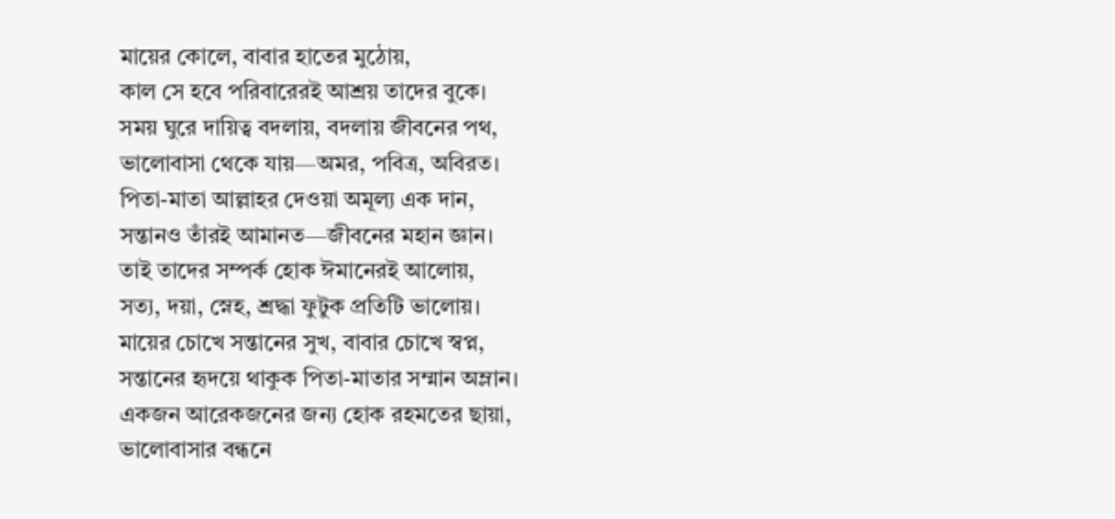মায়ের কোলে, বাবার হাতের মুঠোয়,
কাল সে হবে পরিবারেরই আশ্রয় তাদের বুকে।
সময় ঘুরে দায়িত্ব বদলায়, বদলায় জীবনের পথ,
ভালোবাসা থেকে যায়—অমর, পবিত্র, অবিরত।
পিতা-মাতা আল্লাহর দেওয়া অমূল্য এক দান,
সন্তানও তাঁরই আমানত—জীবনের মহান জ্ঞান।
তাই তাদের সম্পর্ক হোক ঈমানেরই আলোয়,
সত্য, দয়া, স্নেহ, শ্রদ্ধা ফুটুক প্রতিটি ভালোয়।
মায়ের চোখে সন্তানের সুখ, বাবার চোখে স্বপ্ন,
সন্তানের হৃদয়ে থাকুক পিতা-মাতার সম্মান অম্লান।
একজন আরেকজনের জন্য হোক রহমতের ছায়া,
ভালোবাসার বন্ধনে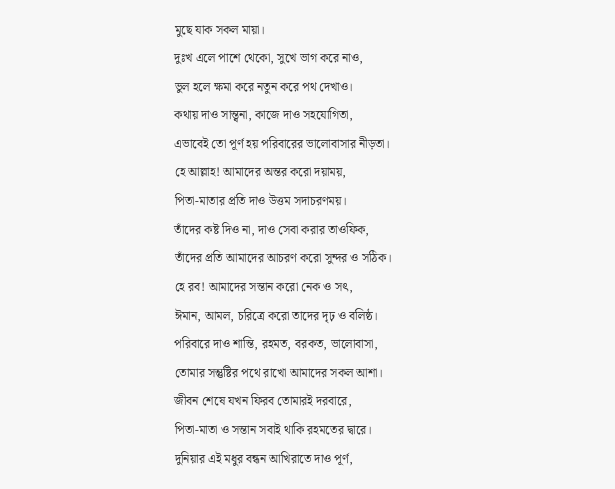মুছে যাক সকল মায়া।
দুঃখ এলে পাশে থেকো, সুখে ভাগ করে নাও,
ভুল হলে ক্ষমা করে নতুন করে পথ দেখাও।
কথায় দাও সান্ত্বনা, কাজে দাও সহযোগিতা,
এভাবেই তো পূর্ণ হয় পরিবারের ভালোবাসার নীড়তা।
হে আল্লাহ! আমাদের অন্তর করো দয়াময়,
পিতা-মাতার প্রতি দাও উত্তম সদাচরণময়।
তাঁদের কষ্ট দিও না, দাও সেবা করার তাওফিক,
তাঁদের প্রতি আমাদের আচরণ করো সুন্দর ও সঠিক।
হে রব! আমাদের সন্তান করো নেক ও সৎ,
ঈমান, আমল, চরিত্রে করো তাদের দৃঢ় ও বলিষ্ঠ।
পরিবারে দাও শান্তি, রহমত, বরকত, ভালোবাসা,
তোমার সন্তুষ্টির পথে রাখো আমাদের সকল আশা।
জীবন শেষে যখন ফিরব তোমারই দরবারে,
পিতা-মাতা ও সন্তান সবাই থাকি রহমতের দ্বারে।
দুনিয়ার এই মধুর বন্ধন আখিরাতে দাও পূর্ণ,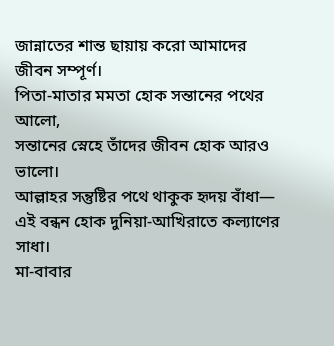জান্নাতের শান্ত ছায়ায় করো আমাদের জীবন সম্পূর্ণ।
পিতা-মাতার মমতা হোক সন্তানের পথের আলো,
সন্তানের স্নেহে তাঁদের জীবন হোক আরও ভালো।
আল্লাহর সন্তুষ্টির পথে থাকুক হৃদয় বাঁধা—
এই বন্ধন হোক দুনিয়া-আখিরাতে কল্যাণের সাধা।
মা-বাবার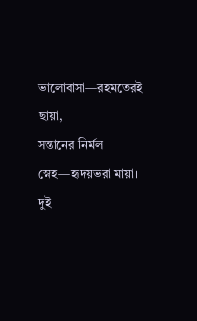ভালোবাসা—রহমতেরই ছায়া,
সন্তানের নির্মল স্নেহ—হৃদয়ভরা মায়া।
দুই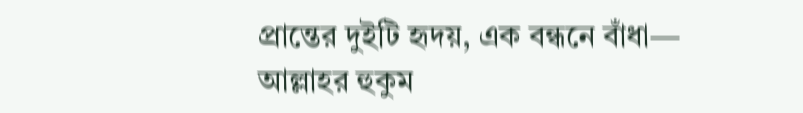প্রান্তের দুইটি হৃদয়, এক বন্ধনে বাঁধা—
আল্লাহর হুকুম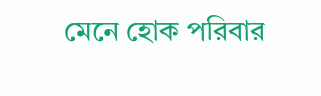মেনে হোক পরিবার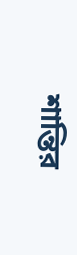শান্তির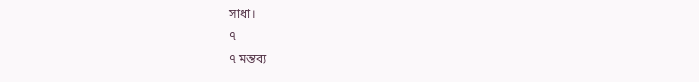সাধা।
৭
৭ মন্তব্য